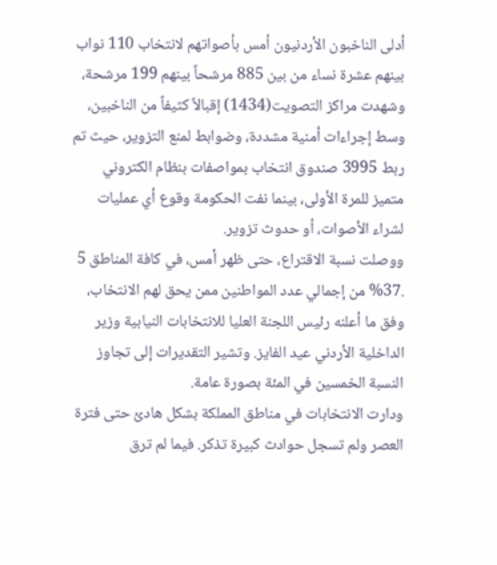أدلى الناخبون الأردنيون أمس بأصواتهم لانتخاب 110 نواب بينهم عشرة نساء من بين 885 مرشحاً بينهم 199 مرشحة، وشهدت مراكز التصويت(1434) إقبالاً كثيفاً من الناخبين، وسط إجراءات أمنية مشددة، وضوابط لمنع التزوير، حيث تم ربط 3995 صندوق انتخاب بمواصفات بنظام الكتروني متميز للمرة الأولى، بينما نفت الحكومة وقوع أي عمليات لشراء الأصوات، أو حدوث تزوير.
ووصلت نسبة الاقتراع، حتى ظهر أمس، في كافة المناطق 5 .37% من إجمالي عدد المواطنين ممن يحق لهم الانتخاب، وفق ما أعلنه رئيس اللجنة العليا للانتخابات النيابية وزير الداخلية الأردني عيد الفايز. وتشير التقديرات إلى تجاوز النسبة الخمسين في المئة بصورة عامة.
ودارت الانتخابات في مناطق المملكة بشكل هادئ حتى فترة العصر ولم تسجل حوادث كبيرة تذكر. فيما لم ترق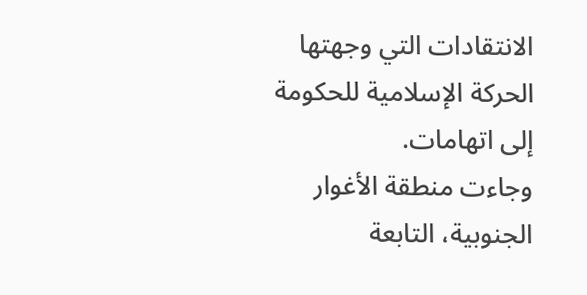الانتقادات التي وجهتها الحركة الإسلامية للحكومة إلى اتهامات.
وجاءت منطقة الأغوار الجنوبية، التابعة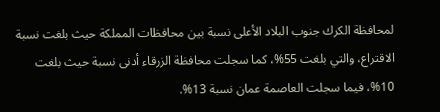لمحافظة الكرك جنوب البلاد الأعلى نسبة بين محافظات المملكة حيث بلغت نسبة الاقتراع، والتي بلغت 55%، كما سجلت محافظة الزرقاء أدنى نسبة حيث بلغت 10%، فيما سجلت العاصمة عمان نسبة 13%.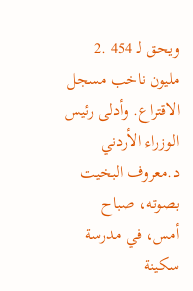ويحق لـ 454 .2 مليون ناخب مسجل الاقتراع. وأدلى رئيس الوزراء الأردني د.معروف البخيت بصوته، صباح أمس، في مدرسة سكينة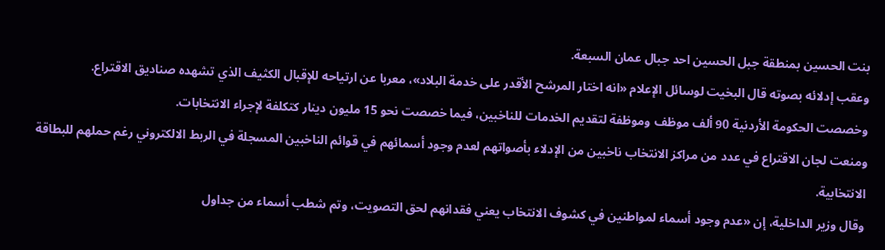بنت الحسين بمنطقة جبل الحسين احد جبال عمان السبعة.
وعقب إدلائه بصوته قال البخيت لوسائل الإعلام «انه اختار المرشح الأقدر على خدمة البلاد»، معربا عن ارتياحه للإقبال الكثيف الذي تشهده صناديق الاقتراع.
وخصصت الحكومة الأردنية 90 ألف موظف وموظفة لتقديم الخدمات للناخبين، فيما خصصت نحو 15 مليون دينار كتكلفة لإجراء الانتخابات.
ومنعت لجان الاقتراع في عدد من مراكز الانتخاب ناخبين من الإدلاء بأصواتهم لعدم وجود أسمائهم في قوائم الناخبين المسجلة في الربط الالكتروني رغم حملهم للبطاقة الانتخابية.
وقال وزير الداخلية، إن «عدم وجود أسماء لمواطنين في كشوف الانتخاب يعني فقدانهم لحق التصويت، وتم شطب أسماء من جداول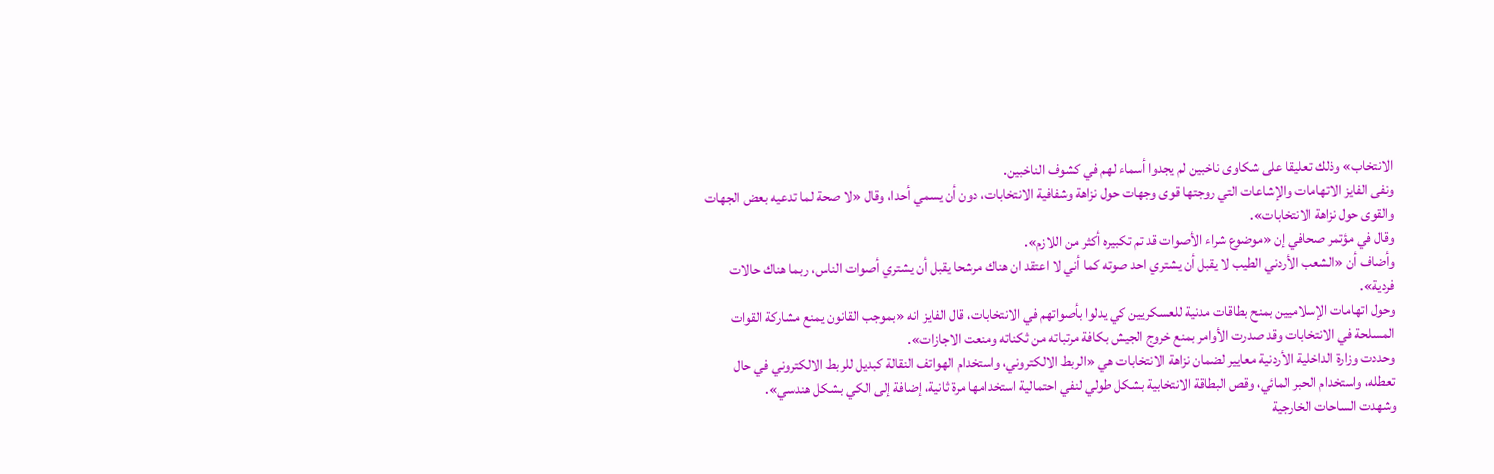الانتخاب» وذلك تعليقا على شكاوى ناخبين لم يجدوا أسماء لهم في كشوف الناخبين.
ونفى الفايز الاتهامات والإشاعات التي روجتها قوى وجهات حول نزاهة وشفافية الانتخابات، دون أن يسمي أحدا، وقال «لا صحة لما تدعيه بعض الجهات والقوى حول نزاهة الانتخابات».
وقال في مؤتمر صحافي إن «موضوع شراء الأصوات قد تم تكبيره أكثر من اللازم».
وأضاف أن «الشعب الأردني الطيب لا يقبل أن يشتري احد صوته كما أني لا اعتقد ان هناك مرشحا يقبل أن يشتري أصوات الناس، ربما هناك حالات فردية».
وحول اتهامات الإسلاميين بمنح بطاقات مدنية للعسكريين كي يدلوا بأصواتهم في الانتخابات، قال الفايز انه «بموجب القانون يمنع مشاركة القوات المسلحة في الانتخابات وقد صدرت الأوامر بمنع خروج الجيش بكافة مرتباته من ثكناته ومنعت الاجازات».
وحددت وزارة الداخلية الأردنية معايير لضمان نزاهة الانتخابات هي «الربط الالكتروني، واستخدام الهواتف النقالة كبديل للربط الالكتروني في حال تعطله، واستخدام الحبر المائي، وقص البطاقة الانتخابية بشكل طولي لنفي احتمالية استخدامها مرة ثانية، إضافة إلى الكي بشكل هندسي».
وشهدت الساحات الخارجية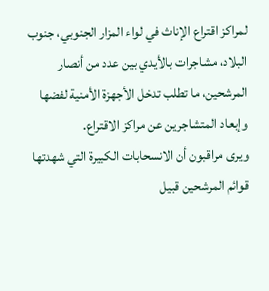لمراكز اقتراع الإناث في لواء المزار الجنوبي، جنوب البلاد، مشاجرات بالأيدي بين عدد من أنصار المرشحين، ما تطلب تدخل الأجهزة الأمنية لفضها وإبعاد المتشاجرين عن مراكز الاقتراع.
ويرى مراقبون أن الانسحابات الكبيرة التي شهدتها قوائم المرشحين قبيل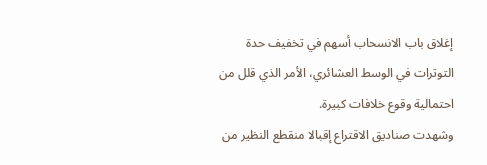إغلاق باب الانسحاب أسهم في تخفيف حدة التوترات في الوسط العشائري، الأمر الذي قلل من احتمالية وقوع خلافات كبيرة.
وشهدت صناديق الاقتراع إقبالا منقطع النظير من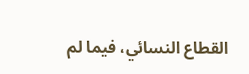القطاع النسائي، فيما لم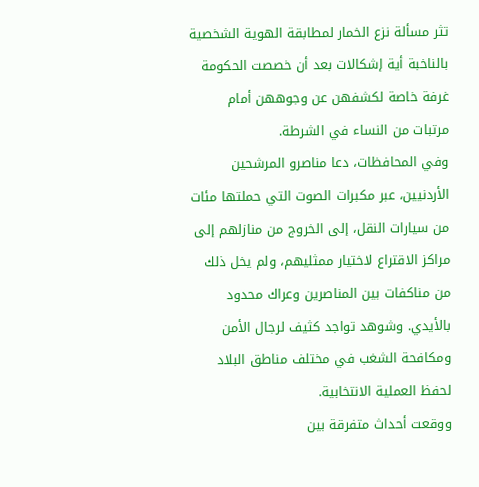تثر مسألة نزع الخمار لمطابقة الهوية الشخصية بالناخبة أية إشكالات بعد أن خصصت الحكومة غرفة خاصة لكشفهن عن وجوههن أمام مرتبات من النساء في الشرطة.
وفي المحافظات، دعا مناصرو المرشحين الأردنيين، عبر مكبرات الصوت التي حملتها مئات من سيارات النقل، إلى الخروج من منازلهم إلى مراكز الاقتراع لاختيار ممثليهم، ولم يخل ذلك من مناكفات بين المناصرين وعراك محدود بالأيدي. وشوهد تواجد كثيف لرجال الأمن ومكافحة الشغب في مختلف مناطق البلاد لحفظ العملية الانتخابية.
ووقعت أحداث متفرقة بين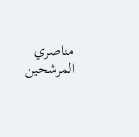مناصري المرشحين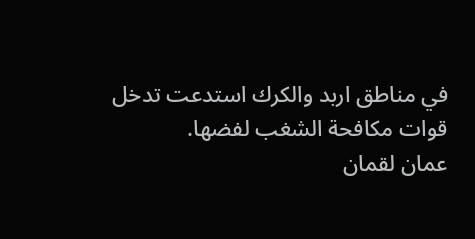في مناطق اربد والكرك استدعت تدخل قوات مكافحة الشغب لفضها.
عمان لقمان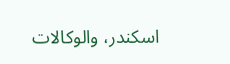اسكندر، والوكالات